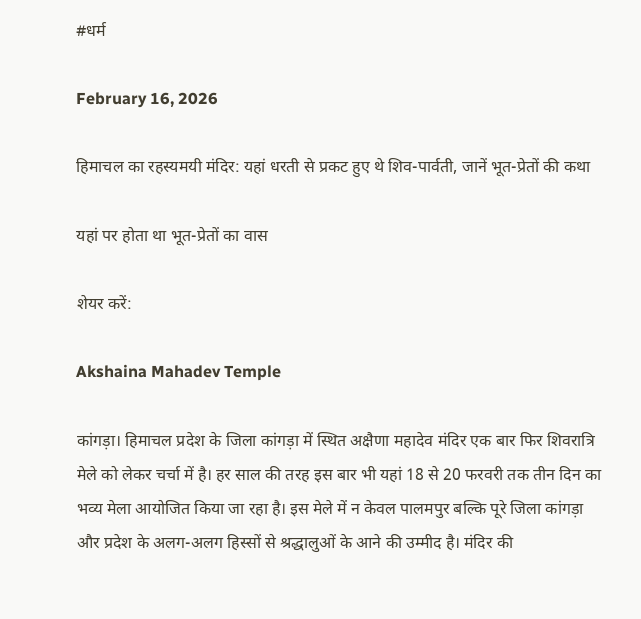#धर्म

February 16, 2026

हिमाचल का रहस्यमयी मंदिर: यहां धरती से प्रकट हुए थे शिव-पार्वती, जानें भूत-प्रेतों की कथा

यहां पर होता था भूत-प्रेतों का वास

शेयर करें:

Akshaina Mahadev Temple

कांगड़ा। हिमाचल प्रदेश के जिला कांगड़ा में स्थित अक्षैणा महादेव मंदिर एक बार फिर शिवरात्रि मेले को लेकर चर्चा में है। हर साल की तरह इस बार भी यहां 18 से 20 फरवरी तक तीन दिन का भव्य मेला आयोजित किया जा रहा है। इस मेले में न केवल पालमपुर बल्कि पूरे जिला कांगड़ा और प्रदेश के अलग-अलग हिस्सों से श्रद्धालुओं के आने की उम्मीद है। मंदिर की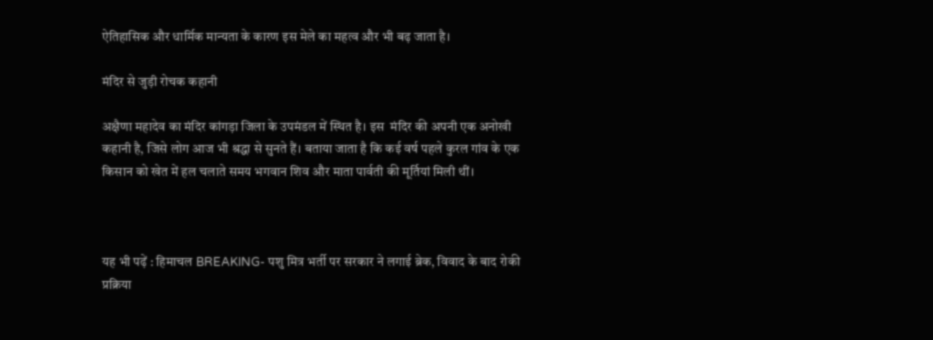ऐतिहासिक और धार्मिक मान्यता के कारण इस मेले का महत्व और भी बढ़ जाता है।

मंदिर से जुड़ी रोचक कहानी

अक्षैणा महादेव का मंदिर कांगड़ा जिला के उपमंडल में स्थित है। इस  मंदिर की अपनी एक अनोखी कहानी है, जिसे लोग आज भी श्रद्धा से सुनते हैं। बताया जाता है कि कई वर्ष पहले कुरल गांव के एक किसान को खेत में हल चलाते समय भगवान शिव और माता पार्वती की मूर्तियां मिली थीं।



यह भी पढ़ें : हिमाचल BREAKING- पशु मित्र भर्ती पर सरकार ने लगाई ब्रेक, विवाद के बाद रोकी प्रक्रिया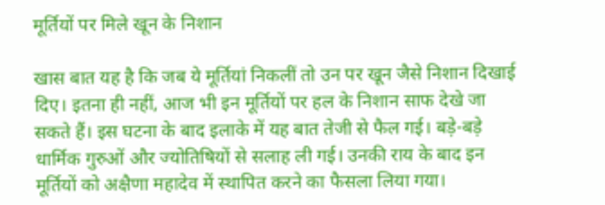मूर्तियों पर मिले खून के निशान

खास बात यह है कि जब ये मूर्तियां निकलीं तो उन पर खून जैसे निशान दिखाई दिए। इतना ही नहीं, आज भी इन मूर्तियों पर हल के निशान साफ देखे जा सकते हैं। इस घटना के बाद इलाके में यह बात तेजी से फैल गई। बड़े-बड़े धार्मिक गुरुओं और ज्योतिषियों से सलाह ली गई। उनकी राय के बाद इन मूर्तियों को अक्षैणा महादेव में स्थापित करने का फैसला लिया गया।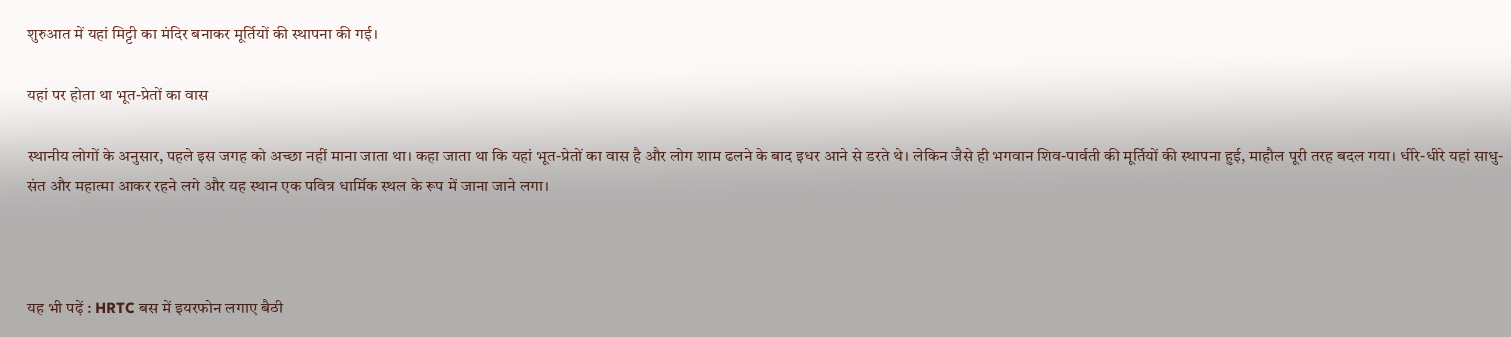शुरुआत में यहां मिट्टी का मंदिर बनाकर मूर्तियों की स्थापना की गई।

यहां पर होता था भूत-प्रेतों का वास

स्थानीय लोगों के अनुसार, पहले इस जगह को अच्छा नहीं माना जाता था। कहा जाता था कि यहां भूत-प्रेतों का वास है और लोग शाम ढलने के बाद इधर आने से डरते थे। लेकिन जैसे ही भगवान शिव-पार्वती की मूर्तियों की स्थापना हुई, माहौल पूरी तरह बदल गया। धीरे-धीरे यहां साधु-संत और महात्मा आकर रहने लगे और यह स्थान एक पवित्र धार्मिक स्थल के रूप में जाना जाने लगा।



यह भी पढ़ें : HRTC बस में इयरफोन लगाए बैठी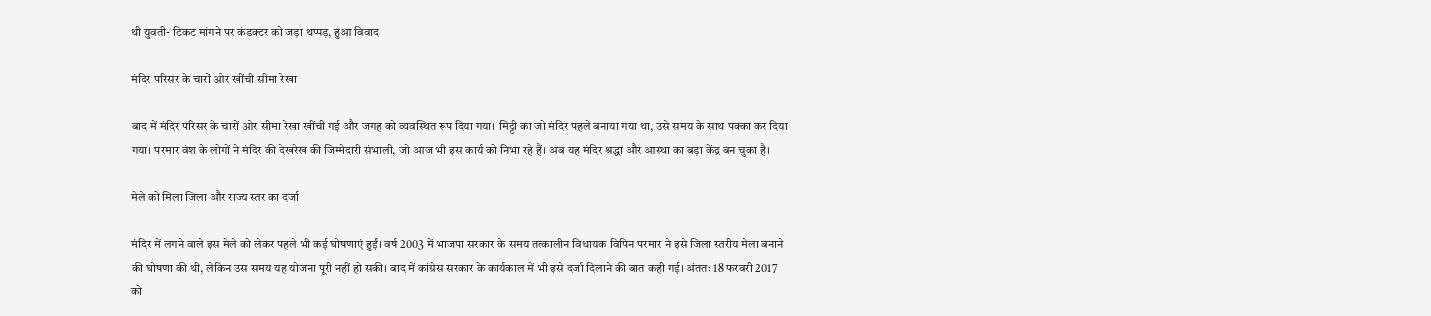थी युवती- टिकट मांगने पर कंडक्टर को जड़ा थप्पड़, हुआ विवाद

मंदिर परिसर के चारों ओर खींची सीमा रेखा

बाद में मंदिर परिसर के चारों ओर सीमा रेखा खींची गई और जगह को व्यवस्थित रूप दिया गया। मिट्टी का जो मंदिर पहले बनाया गया था, उसे समय के साथ पक्का कर दिया गया। परमार वंश के लोगों ने मंदिर की देखरेख की जिम्मेदारी संभाली, जो आज भी इस कार्य को निभा रहे हैं। अब यह मंदिर श्रद्धा और आस्था का बड़ा केंद्र बन चुका है।

मेले को मिला जिला और राज्य स्तर का दर्जा

मंदिर में लगने वाले इस मेले को लेकर पहले भी कई घोषणाएं हुईं। वर्ष 2003 में भाजपा सरकार के समय तत्कालीन विधायक विपिन परमार ने इसे जिला स्तरीय मेला बनाने की घोषणा की थी, लेकिन उस समय यह योजना पूरी नहीं हो सकी। बाद में कांग्रेस सरकार के कार्यकाल में भी इसे दर्जा दिलाने की बात कही गई। अंततः 18 फरवरी 2017 को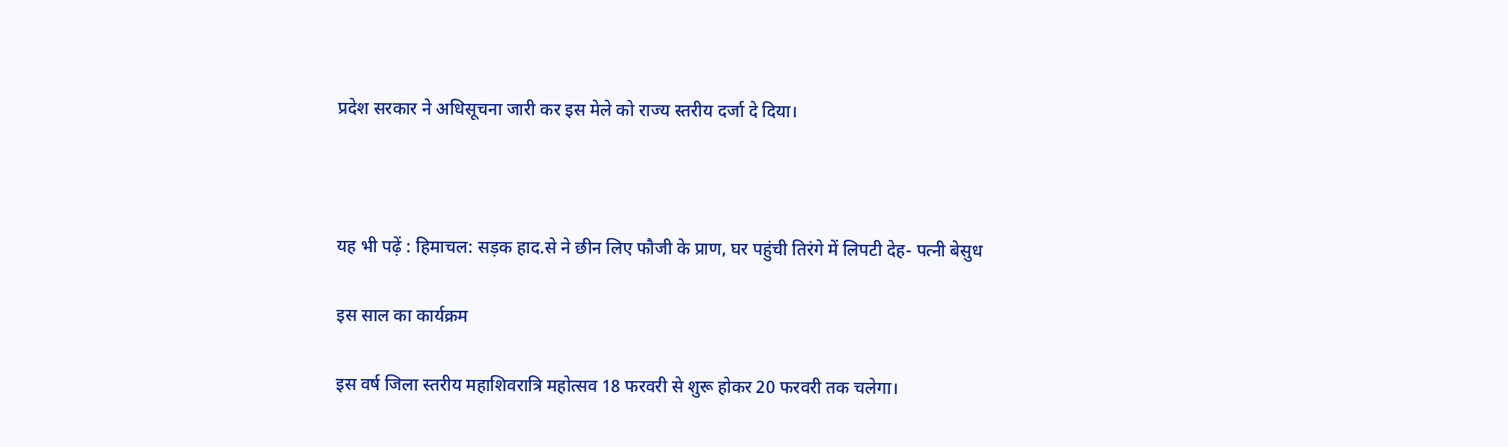प्रदेश सरकार ने अधिसूचना जारी कर इस मेले को राज्य स्तरीय दर्जा दे दिया।



यह भी पढ़ें : हिमाचल: सड़क हाद.से ने छीन लिए फौजी के प्राण, घर पहुंची तिरंगे में लिपटी देह- पत्नी बेसुध

इस साल का कार्यक्रम

इस वर्ष जिला स्तरीय महाशिवरात्रि महोत्सव 18 फरवरी से शुरू होकर 20 फरवरी तक चलेगा।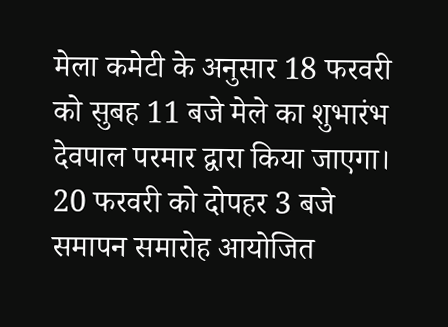मेला कमेटी के अनुसार 18 फरवरी को सुबह 11 बजे मेले का शुभारंभ देवपाल परमार द्वारा किया जाएगा। 20 फरवरी को दोपहर 3 बजे समापन समारोह आयोजित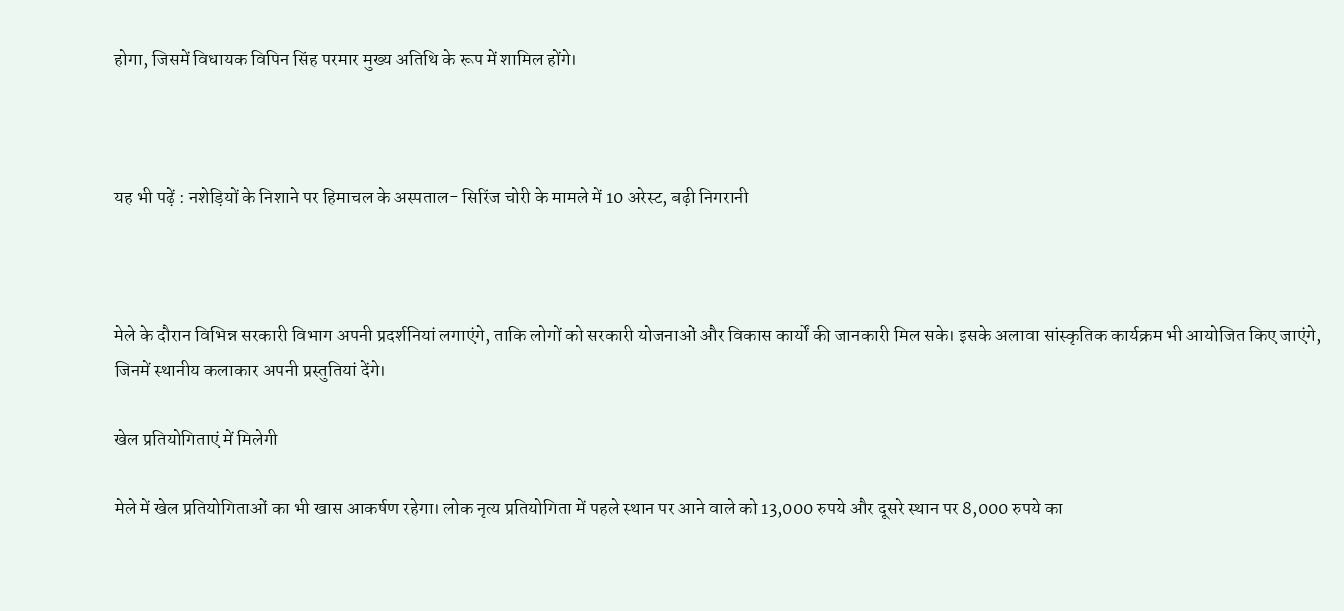होगा, जिसमें विधायक विपिन सिंह परमार मुख्य अतिथि के रूप में शामिल होंगे।



यह भी पढ़ें : नशेड़ियों के निशाने पर हिमाचल के अस्पताल- सिरिंज चोरी के मामले में 10 अरेस्ट, बढ़ी निगरानी



मेले के दौरान विभिन्न सरकारी विभाग अपनी प्रदर्शनियां लगाएंगे, ताकि लोगों को सरकारी योजनाओं और विकास कार्यों की जानकारी मिल सके। इसके अलावा सांस्कृतिक कार्यक्रम भी आयोजित किए जाएंगे, जिनमें स्थानीय कलाकार अपनी प्रस्तुतियां देंगे।

खेल प्रतियोगिताएं में मिलेगी

मेले में खेल प्रतियोगिताओं का भी खास आकर्षण रहेगा। लोक नृत्य प्रतियोगिता में पहले स्थान पर आने वाले को 13,000 रुपये और दूसरे स्थान पर 8,000 रुपये का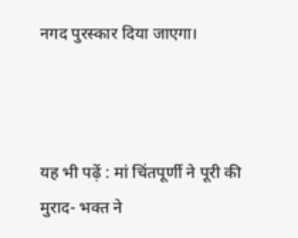नगद पुरस्कार दिया जाएगा।



यह भी पढ़ें : मां चिंतपूर्णी ने पूरी की मुराद- भक्त ने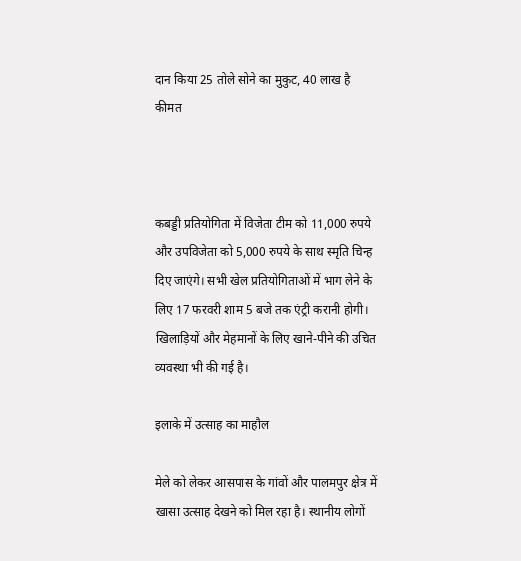दान किया 25 तोले सोने का मुकुट, 40 लाख है कीमत



कबड्डी प्रतियोगिता में विजेता टीम को 11,000 रुपये और उपविजेता को 5,000 रुपये के साथ स्मृति चिन्ह दिए जाएंगे। सभी खेल प्रतियोगिताओं में भाग लेने के लिए 17 फरवरी शाम 5 बजे तक एंट्री करानी होगी। खिलाड़ियों और मेहमानों के लिए खाने-पीने की उचित व्यवस्था भी की गई है।

इलाके में उत्साह का माहौल

मेले को लेकर आसपास के गांवों और पालमपुर क्षेत्र में खासा उत्साह देखने को मिल रहा है। स्थानीय लोगों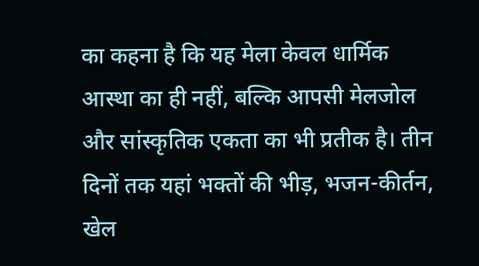का कहना है कि यह मेला केवल धार्मिक आस्था का ही नहीं, बल्कि आपसी मेलजोल और सांस्कृतिक एकता का भी प्रतीक है। तीन दिनों तक यहां भक्तों की भीड़, भजन-कीर्तन, खेल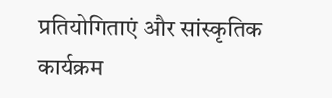प्रतियोगिताएं और सांस्कृतिक कार्यक्रम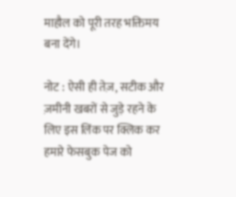माहौल को पूरी तरह भक्तिमय बना देंगे।

नोट : ऐसी ही तेज़, सटीक और ज़मीनी खबरों से जुड़े रहने के लिए इस लिंक पर क्लिक कर हमारे फेसबुक पेज को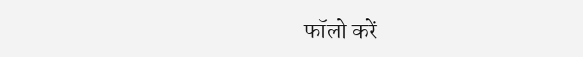फॉलो करें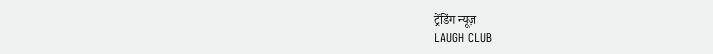ट्रेंडिंग न्यूज़
LAUGH CLUB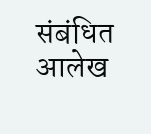संबंधित आलेख